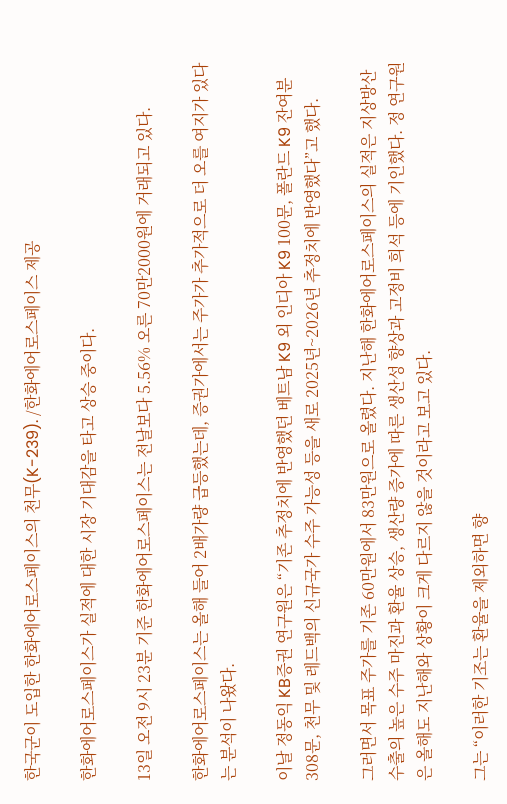한국군이 도입한 한화에어로스페이스의 천무(K-239). /한화에어로스페이스 제공

한화에어로스페이스가 실적에 대한 시장 기대감을 타고 상승 중이다.

13일 오전 9시 23분 기준 한화에어로스페이스는 전날보다 5.56% 오른 70만2000원에 거래되고 있다.

한화에어로스페이스는 올해 들어 2배가량 급등했는데, 증권가에서는 주가가 추가적으로 더 오를 여지가 있다는 분석이 나왔다.

이날 정동익 KB증권 연구원은 “기존 추정치에 반영했던 베트남 K9 외 인디아 K9 100문, 폴란드 K9 잔여분 308문, 천무 및 레드백의 신규국가 수주 가능성 등을 새로 2025년~2026년 추정치에 반영했다”고 했다.

그러면서 목표 주가를 기존 60만원에서 83만원으로 올렸다. 지난해 한화에어로스페이스의 실적은 지상방산 수출의 높은 수주 마진과 환율 상승, 생산량 증가에 따른 생산성 향상과 고정비 희석 등에 기인했다. 정 연구원은 올해도 지난해와 상황이 크게 다르지 않을 것이라고 보고 있다.

그는 “이러한 기조는 환율을 제외하면 향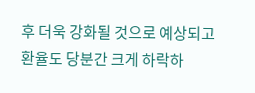후 더욱 강화될 것으로 예상되고 환율도 당분간 크게 하락하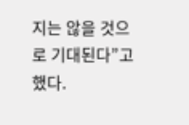지는 않을 것으로 기대된다”고 했다.